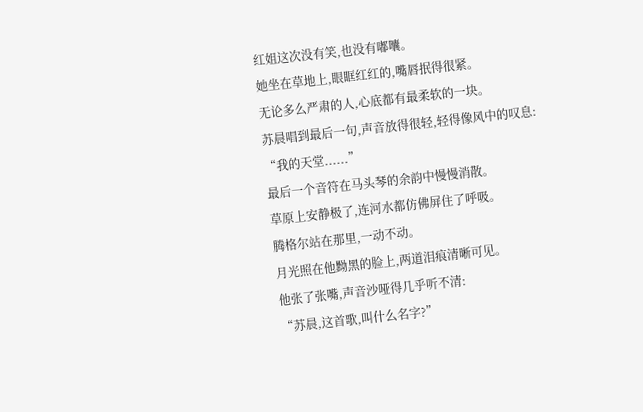红姐这次没有笑,也没有嘟囔。
她坐在草地上,眼眶红红的,嘴唇抿得很紧。
无论多么严肃的人,心底都有最柔软的一块。
苏晨唱到最后一句,声音放得很轻,轻得像风中的叹息:
“我的天堂......”
最后一个音符在马头琴的余韵中慢慢消散。
草原上安静极了,连河水都仿佛屏住了呼吸。
腾格尔站在那里,一动不动。
月光照在他黝黑的脸上,两道泪痕清晰可见。
他张了张嘴,声音沙哑得几乎听不清:
“苏晨,这首歌,叫什么名字?”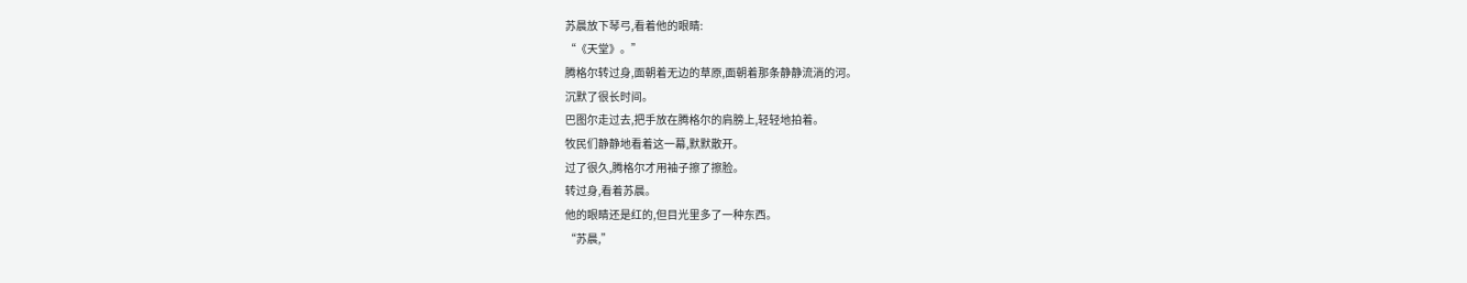苏晨放下琴弓,看着他的眼睛:
“《天堂》。”
腾格尔转过身,面朝着无边的草原,面朝着那条静静流淌的河。
沉默了很长时间。
巴图尔走过去,把手放在腾格尔的肩膀上,轻轻地拍着。
牧民们静静地看着这一幕,默默散开。
过了很久,腾格尔才用袖子擦了擦脸。
转过身,看着苏晨。
他的眼睛还是红的,但目光里多了一种东西。
“苏晨,”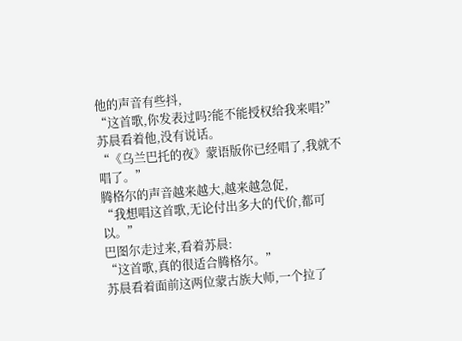他的声音有些抖,
“这首歌,你发表过吗?能不能授权给我来唱?”
苏晨看着他,没有说话。
“《乌兰巴托的夜》蒙语版你已经唱了,我就不唱了。”
腾格尔的声音越来越大,越来越急促,
“我想唱这首歌,无论付出多大的代价,都可以。”
巴图尔走过来,看着苏晨:
“这首歌,真的很适合腾格尔。”
苏晨看着面前这两位蒙古族大师,一个拉了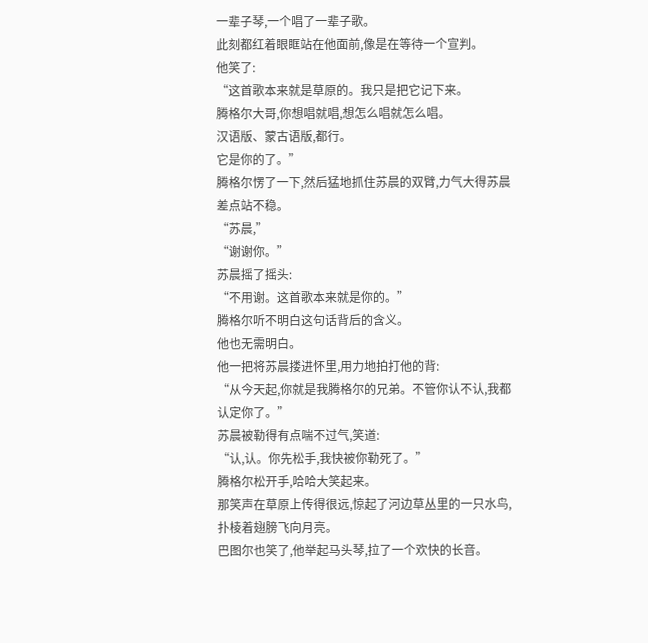一辈子琴,一个唱了一辈子歌。
此刻都红着眼眶站在他面前,像是在等待一个宣判。
他笑了:
“这首歌本来就是草原的。我只是把它记下来。
腾格尔大哥,你想唱就唱,想怎么唱就怎么唱。
汉语版、蒙古语版,都行。
它是你的了。”
腾格尔愣了一下,然后猛地抓住苏晨的双臂,力气大得苏晨差点站不稳。
“苏晨,”
“谢谢你。”
苏晨摇了摇头:
“不用谢。这首歌本来就是你的。”
腾格尔听不明白这句话背后的含义。
他也无需明白。
他一把将苏晨搂进怀里,用力地拍打他的背:
“从今天起,你就是我腾格尔的兄弟。不管你认不认,我都认定你了。”
苏晨被勒得有点喘不过气,笑道:
“认,认。你先松手,我快被你勒死了。”
腾格尔松开手,哈哈大笑起来。
那笑声在草原上传得很远,惊起了河边草丛里的一只水鸟,扑棱着翅膀飞向月亮。
巴图尔也笑了,他举起马头琴,拉了一个欢快的长音。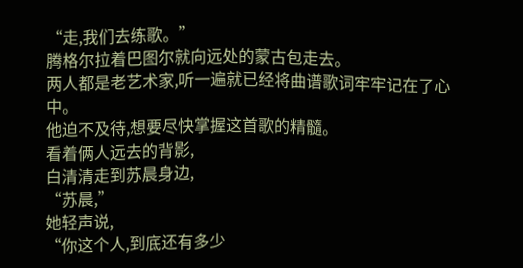“走,我们去练歌。”
腾格尔拉着巴图尔就向远处的蒙古包走去。
两人都是老艺术家,听一遍就已经将曲谱歌词牢牢记在了心中。
他迫不及待,想要尽快掌握这首歌的精髓。
看着俩人远去的背影,
白清清走到苏晨身边,
“苏晨,”
她轻声说,
“你这个人,到底还有多少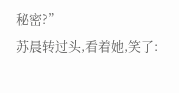秘密?”
苏晨转过头,看着她,笑了: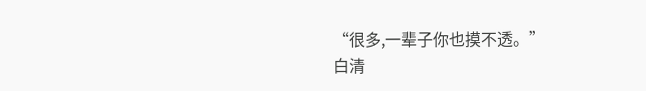“很多,一辈子你也摸不透。”
白清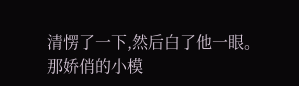清愣了一下,然后白了他一眼。
那娇俏的小模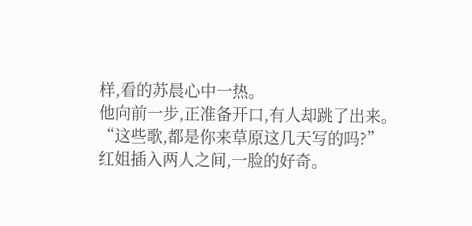样,看的苏晨心中一热。
他向前一步,正准备开口,有人却跳了出来。
“这些歌,都是你来草原这几天写的吗?”
红姐插入两人之间,一脸的好奇。